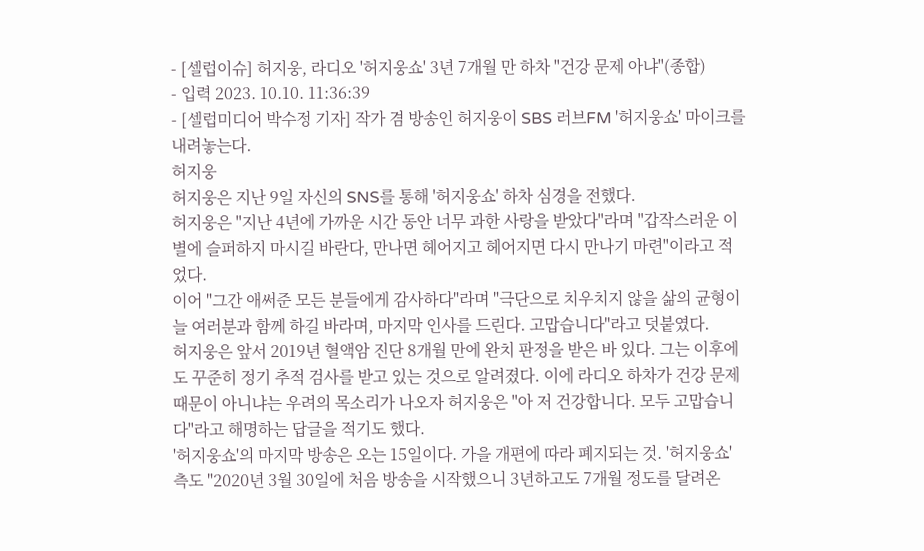- [셀럽이슈] 허지웅, 라디오 '허지웅쇼' 3년 7개월 만 하차 "건강 문제 아냐"(종합)
- 입력 2023. 10.10. 11:36:39
- [셀럽미디어 박수정 기자] 작가 겸 방송인 허지웅이 SBS 러브FM '허지웅쇼' 마이크를 내려놓는다.
허지웅
허지웅은 지난 9일 자신의 SNS를 통해 '허지웅쇼' 하차 심경을 전했다.
허지웅은 "지난 4년에 가까운 시간 동안 너무 과한 사랑을 받았다"라며 "갑작스러운 이별에 슬퍼하지 마시길 바란다, 만나면 헤어지고 헤어지면 다시 만나기 마련"이라고 적었다.
이어 "그간 애써준 모든 분들에게 감사하다"라며 "극단으로 치우치지 않을 삶의 균형이 늘 여러분과 함께 하길 바라며, 마지막 인사를 드린다. 고맙습니다"라고 덧붙였다.
허지웅은 앞서 2019년 혈액암 진단 8개월 만에 완치 판정을 받은 바 있다. 그는 이후에도 꾸준히 정기 추적 검사를 받고 있는 것으로 알려졌다. 이에 라디오 하차가 건강 문제 때문이 아니냐는 우려의 목소리가 나오자 허지웅은 "아 저 건강합니다. 모두 고맙습니다"라고 해명하는 답글을 적기도 했다.
'허지웅쇼'의 마지막 방송은 오는 15일이다. 가을 개편에 따라 폐지되는 것. '허지웅쇼' 측도 "2020년 3월 30일에 처음 방송을 시작했으니 3년하고도 7개월 정도를 달려온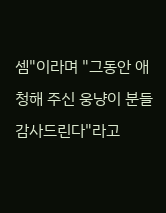셈"이라며 "그동안 애청해 주신 웅냥이 분들 감사드린다"라고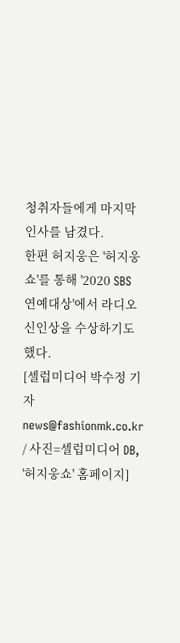청취자들에게 마지막 인사를 남겼다.
한편 허지웅은 '허지웅쇼'를 통해 '2020 SBS 연예대상'에서 라디오 신인상을 수상하기도 했다.
[셀럽미디어 박수정 기자 news@fashionmk.co.kr / 사진=셀럽미디어 DB, '허지웅쇼' 홈페이지]